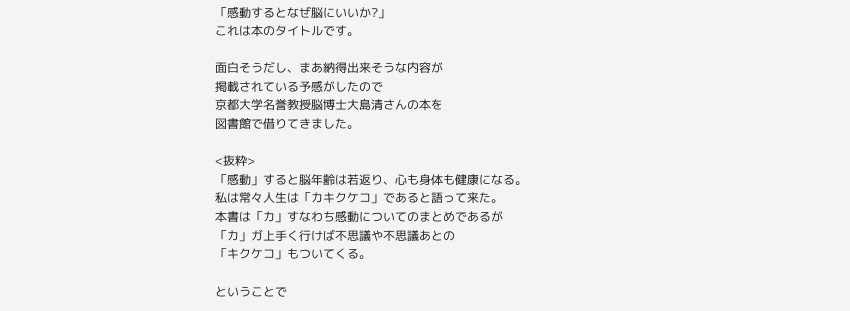「感動するとなぜ脳にいいか?」
これは本のタイトルです。

面白そうだし、まあ納得出来そうな内容が
掲載されている予感がしたので
京都大学名誉教授脳博士大島清さんの本を
図書館で借りてきました。

<抜粋>
「感動」すると脳年齢は若返り、心も身体も健康になる。
私は常々人生は「カキクケコ」であると語って来た。
本書は「カ」すなわち感動についてのまとめであるが
「カ」ガ上手く行けば不思議や不思議あとの
「キクケコ」もついてくる。

ということで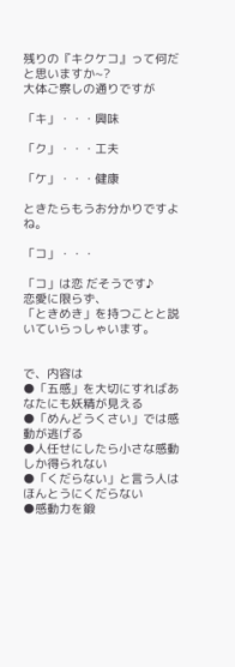残りの『キクケコ』って何だと思いますか~?
大体ご察しの通りですが

「キ」・・・興味

「ク」・・・工夫

「ケ」・・・健康

ときたらもうお分かりですよね。

「コ」・・・

「コ」は恋 だそうです♪
恋愛に限らず、
「ときめき」を持つことと説いていらっしゃいます。


で、内容は
●「五感」を大切にすればあなたにも妖精が見える
●「めんどうくさい」では感動が逃げる
●人任せにしたら小さな感動しか得られない
●「くだらない」と言う人はほんとうにくだらない
●感動力を鍛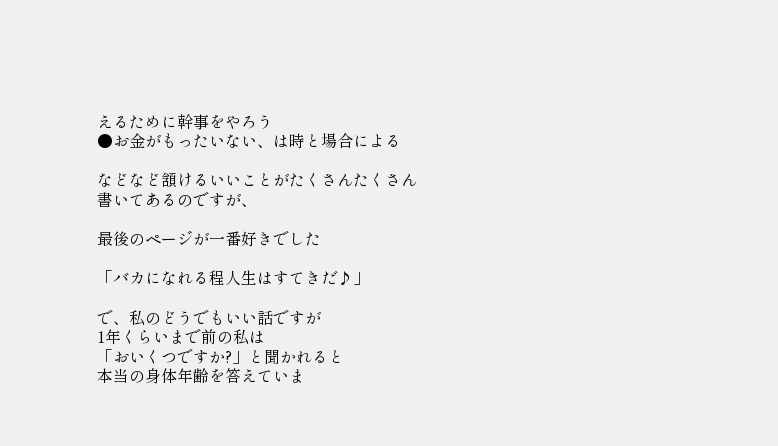えるために幹事をやろう
●お金がもったいない、は時と場合による

などなど頷けるいいことがたくさんたくさん
書いてあるのですが、

最後のページが一番好きでした

「バカになれる程人生はすてきだ♪」

で、私のどうでもいい話ですが
1年くらいまで前の私は
「おいくつですか?」と聞かれると
本当の身体年齢を答えていま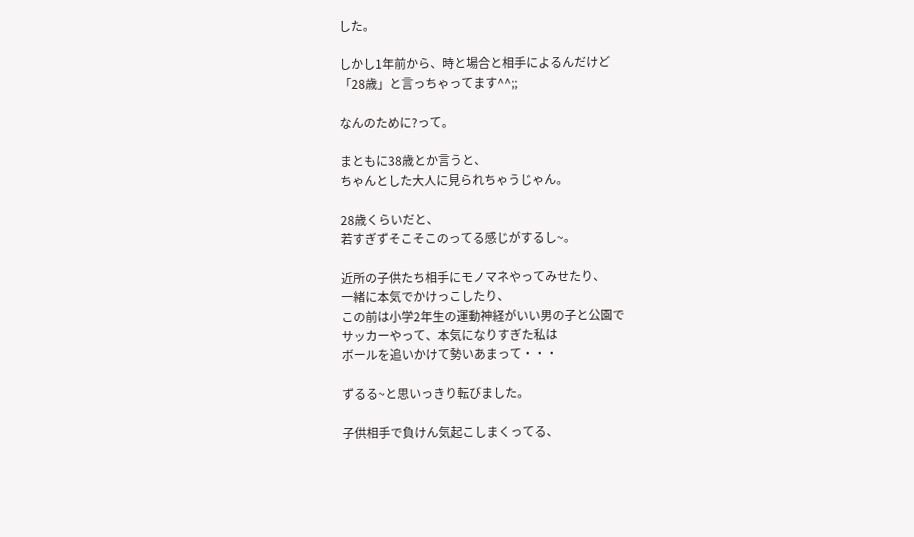した。

しかし1年前から、時と場合と相手によるんだけど
「28歳」と言っちゃってます^^;;

なんのために?って。

まともに38歳とか言うと、
ちゃんとした大人に見られちゃうじゃん。

28歳くらいだと、
若すぎずそこそこのってる感じがするし~。

近所の子供たち相手にモノマネやってみせたり、
一緒に本気でかけっこしたり、
この前は小学2年生の運動神経がいい男の子と公園で
サッカーやって、本気になりすぎた私は
ボールを追いかけて勢いあまって・・・

ずるる~と思いっきり転びました。

子供相手で負けん気起こしまくってる、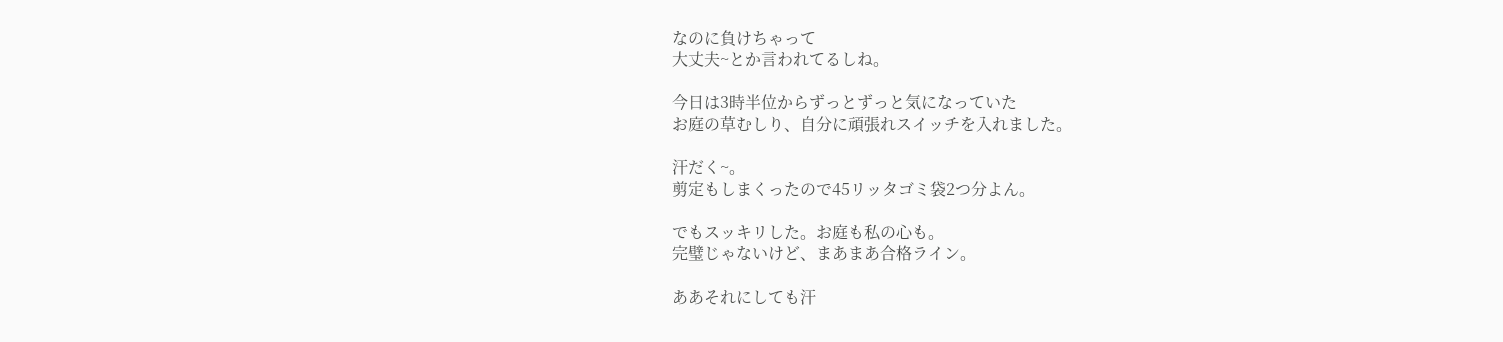なのに負けちゃって
大丈夫~とか言われてるしね。

今日は3時半位からずっとずっと気になっていた
お庭の草むしり、自分に頑張れスイッチを入れました。

汗だく~。
剪定もしまくったので45リッタゴミ袋2つ分よん。

でもスッキリした。お庭も私の心も。
完璧じゃないけど、まあまあ合格ライン。

ああそれにしても汗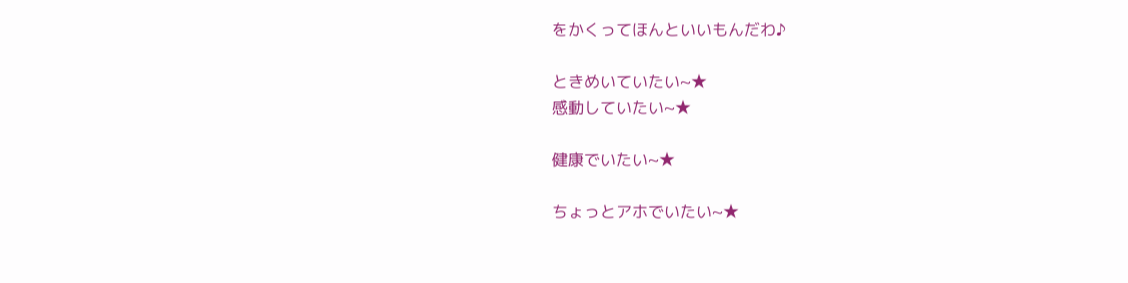をかくってほんといいもんだわ♪

ときめいていたい~★
感動していたい~★

健康でいたい~★

ちょっとアホでいたい~★